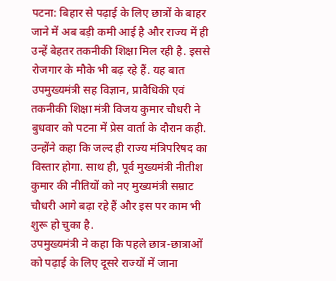पटना: बिहार से पढ़ाई के लिए छात्रों के बाहर जाने में अब बड़ी कमी आई है और राज्य में ही उन्हें बेहतर तकनीकी शिक्षा मिल रही है. इससे रोजगार के मौके भी बढ़ रहे हैं. यह बात उपमुख्यमंत्री सह विज्ञान, प्रावैधिकी एवं तकनीकी शिक्षा मंत्री विजय कुमार चौधरी ने बुधवार को पटना में प्रेस वार्ता के दौरान कही.
उन्होंने कहा कि जल्द ही राज्य मंत्रिपरिषद का विस्तार होगा. साथ ही, पूर्व मुख्यमंत्री नीतीश कुमार की नीतियों को नए मुख्यमंत्री सम्राट चौधरी आगे बढ़ा रहे हैं और इस पर काम भी शुरू हो चुका है.
उपमुख्यमंत्री ने कहा कि पहले छात्र-छात्राओं को पढ़ाई के लिए दूसरे राज्यों में जाना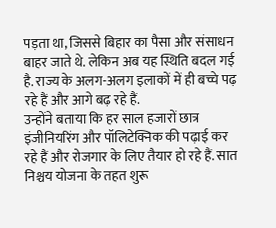पड़ता था, जिससे बिहार का पैसा और संसाधन बाहर जाते थे. लेकिन अब यह स्थिति बदल गई है. राज्य के अलग-अलग इलाकों में ही बच्चे पढ़ रहे हैं और आगे बढ़ रहे हैं.
उन्होंने बताया कि हर साल हजारों छात्र इंजीनियरिंग और पॉलिटेक्निक की पढ़ाई कर रहे हैं और रोजगार के लिए तैयार हो रहे हैं. सात निश्चय योजना के तहत शुरू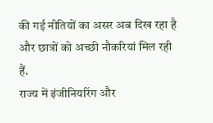की गई नीतियों का असर अब दिख रहा है और छात्रों को अच्छी नौकरियां मिल रही हैं.
राज्य में इंजीनियरिंग और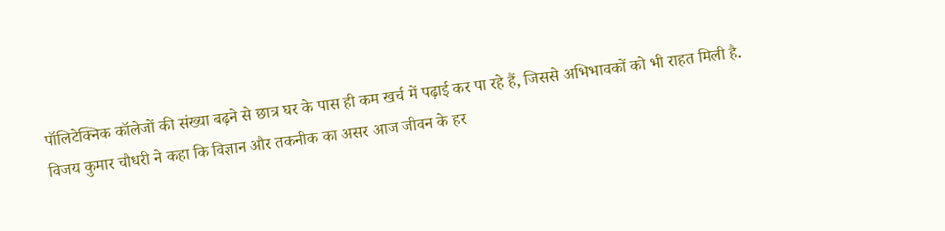पॉलिटेक्निक कॉलेजों की संख्या बढ़ने से छात्र घर के पास ही कम खर्च में पढ़ाई कर पा रहे हैं, जिससे अभिभावकों को भी राहत मिली है.
विजय कुमार चौधरी ने कहा कि विज्ञान और तकनीक का असर आज जीवन के हर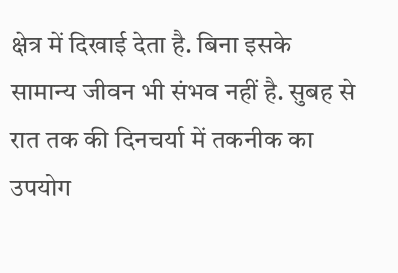क्षेत्र में दिखाई देता है. बिना इसके सामान्य जीवन भी संभव नहीं है. सुबह से रात तक की दिनचर्या में तकनीक का उपयोग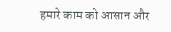हमारे काम को आसान और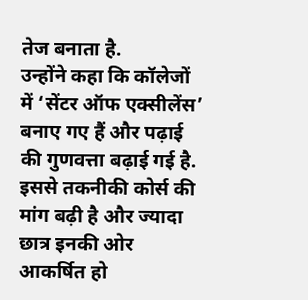तेज बनाता है.
उन्होंने कहा कि कॉलेजों में ‘सेंटर ऑफ एक्सीलेंस’ बनाए गए हैं और पढ़ाई की गुणवत्ता बढ़ाई गई है. इससे तकनीकी कोर्स की मांग बढ़ी है और ज्यादा छात्र इनकी ओर आकर्षित हो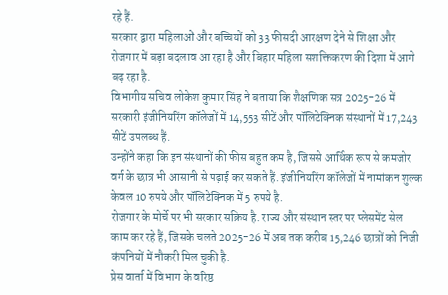रहे हैं.
सरकार द्वारा महिलाओं और बच्चियों को 33 फीसदी आरक्षण देने से शिक्षा और रोजगार में बड़ा बदलाव आ रहा है और बिहार महिला सशक्तिकरण की दिशा में आगे बढ़ रहा है.
विभागीय सचिव लोकेश कुमार सिंह ने बताया कि शैक्षणिक सत्र 2025-26 में सरकारी इंजीनियरिंग कॉलेजों में 14,553 सीटें और पॉलिटेक्निक संस्थानों में 17,243 सीटें उपलब्ध हैं.
उन्होंने कहा कि इन संस्थानों की फीस बहुत कम है, जिससे आर्थिक रूप से कमजोर वर्ग के छात्र भी आसानी से पढ़ाई कर सकते हैं. इंजीनियरिंग कॉलेजों में नामांकन शुल्क केवल 10 रुपये और पॉलिटेक्निक में 5 रुपये है.
रोजगार के मोर्चे पर भी सरकार सक्रिय है. राज्य और संस्थान स्तर पर प्लेसमेंट सेल काम कर रहे हैं, जिसके चलते 2025-26 में अब तक करीब 15,246 छात्रों को निजी कंपनियों में नौकरी मिल चुकी है.
प्रेस वार्ता में विभाग के वरिष्ठ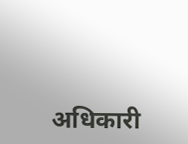अधिकारी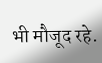भी मौजूद रहे.